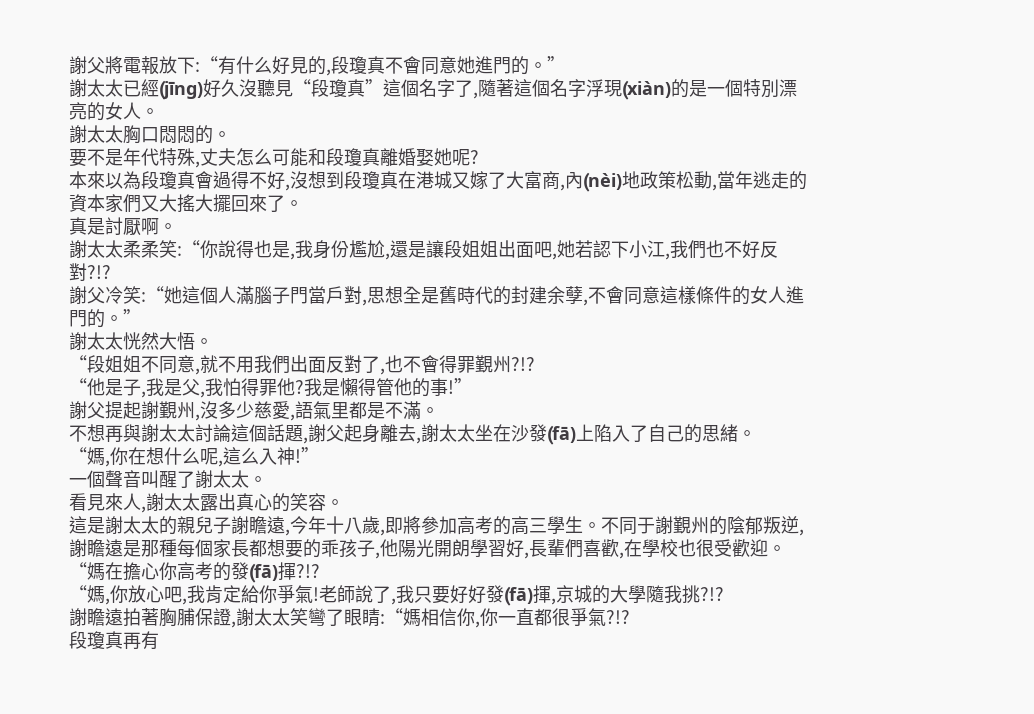謝父將電報放下:“有什么好見的,段瓊真不會同意她進門的。”
謝太太已經(jīng)好久沒聽見“段瓊真”這個名字了,隨著這個名字浮現(xiàn)的是一個特別漂亮的女人。
謝太太胸口悶悶的。
要不是年代特殊,丈夫怎么可能和段瓊真離婚娶她呢?
本來以為段瓊真會過得不好,沒想到段瓊真在港城又嫁了大富商,內(nèi)地政策松動,當年逃走的資本家們又大搖大擺回來了。
真是討厭啊。
謝太太柔柔笑:“你說得也是,我身份尷尬,還是讓段姐姐出面吧,她若認下小江,我們也不好反對?!?
謝父冷笑:“她這個人滿腦子門當戶對,思想全是舊時代的封建余孽,不會同意這樣條件的女人進門的。”
謝太太恍然大悟。
“段姐姐不同意,就不用我們出面反對了,也不會得罪覲州?!?
“他是子,我是父,我怕得罪他?我是懶得管他的事!”
謝父提起謝覲州,沒多少慈愛,語氣里都是不滿。
不想再與謝太太討論這個話題,謝父起身離去,謝太太坐在沙發(fā)上陷入了自己的思緒。
“媽,你在想什么呢,這么入神!”
一個聲音叫醒了謝太太。
看見來人,謝太太露出真心的笑容。
這是謝太太的親兒子謝瞻遠,今年十八歲,即將參加高考的高三學生。不同于謝覲州的陰郁叛逆,謝瞻遠是那種每個家長都想要的乖孩子,他陽光開朗學習好,長輩們喜歡,在學校也很受歡迎。
“媽在擔心你高考的發(fā)揮?!?
“媽,你放心吧,我肯定給你爭氣!老師說了,我只要好好發(fā)揮,京城的大學隨我挑?!?
謝瞻遠拍著胸脯保證,謝太太笑彎了眼睛:“媽相信你,你一直都很爭氣?!?
段瓊真再有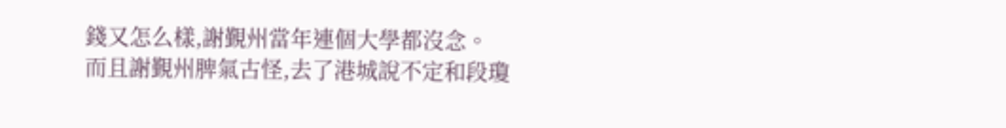錢又怎么樣,謝覲州當年連個大學都沒念。
而且謝覲州脾氣古怪,去了港城說不定和段瓊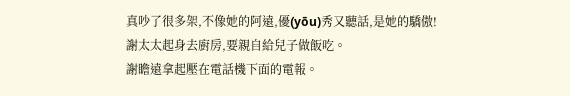真吵了很多架,不像她的阿遠,優(yōu)秀又聽話,是她的驕傲!
謝太太起身去廚房,要親自給兒子做飯吃。
謝瞻遠拿起壓在電話機下面的電報。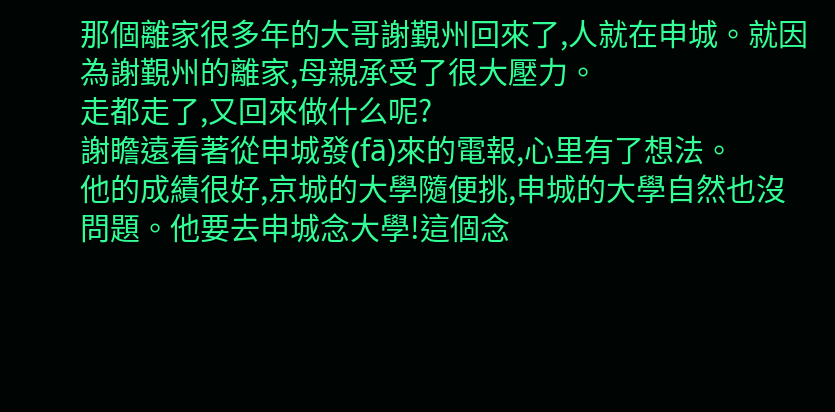那個離家很多年的大哥謝覲州回來了,人就在申城。就因為謝覲州的離家,母親承受了很大壓力。
走都走了,又回來做什么呢?
謝瞻遠看著從申城發(fā)來的電報,心里有了想法。
他的成績很好,京城的大學隨便挑,申城的大學自然也沒問題。他要去申城念大學!這個念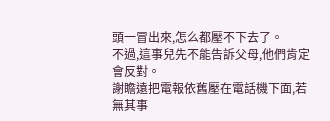頭一冒出來,怎么都壓不下去了。
不過,這事兒先不能告訴父母,他們肯定會反對。
謝瞻遠把電報依舊壓在電話機下面,若無其事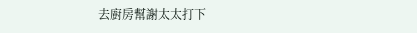去廚房幫謝太太打下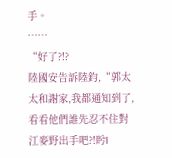手。
……
“好了?!?
陸國安告訴陸鈞,“郭太太和謝家,我都通知到了,看看他們誰先忍不住對江麥野出手吧?!盻l